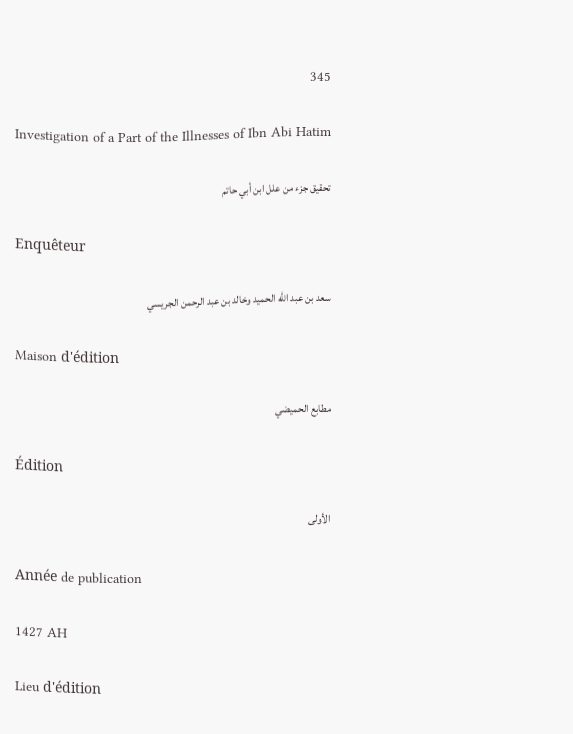345

Investigation of a Part of the Illnesses of Ibn Abi Hatim

تحقيق جزء من علل ابن أبي حاتم

Enquêteur

سعد بن عبد الله الحميد وخالد بن عبد الرحمن الجريسي

Maison d'édition

مطابع الحميضي

Édition

الأولى

Année de publication

1427 AH

Lieu d'édition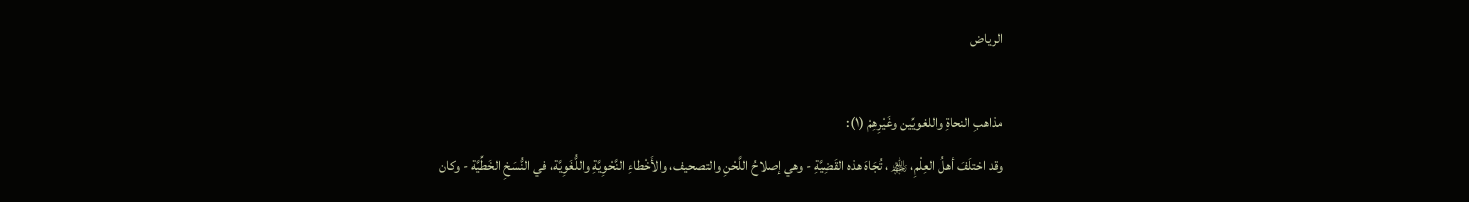الرياض

مذاهبِ النحاةِ واللغويِّين وغَيْرِهِمْ (١):
وقد اختلَفَ أهلُ العِلْمِ، ﵏، تُجَاهَ هذه القَضِيَّةِ - وهي إصلاحُ اللَّحْنِ والتصحيف، والأَخْطاءِ النَّحْوِيَّةِ واللُّغَوِيَّة، في النُّسَخِ الخَطِّيَّة - وكان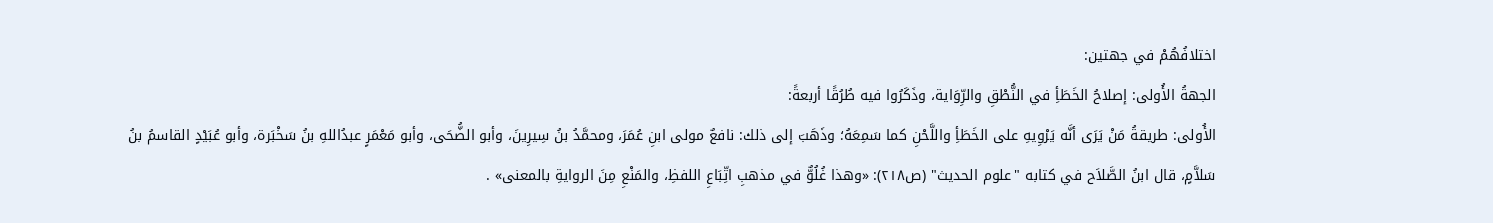اختلافُهُمْ في جهتين:
الجهةُ الأُولى: إصلاحُ الخَطَأِ في النُّطْقِ والرِّوَاية، وذَكَرُوا فيه طُرُقًا أربعةً:
الأُولى: طريقةُ مَنْ يَرَى أنَّه يَرْوِيهِ على الخَطَأِ واللَّحْنِ كما سَمِعَهُ؛ وذَهَبَ إلى ذلك: نافعٌ مولى ابنِ عُمَرَ، ومحمَّدُ بنُ سِيرِينَ، وأبو الضُّحَى، وأبو مَعْمَرٍ عبدُاللهِ بنُ سَخْبَرة، وأبو عُبَيْدٍ القاسمُ بنُ سَلاَّمٍ، قال ابنُ الصَّلاَح في كتابه "علوم الحديث" (ص٢١٨): «وهذا غُلُوٌّ في مذهبِ اتِّبَاعِ اللفظِ، والمَنْعِ مِنَ الروايةِ بالمعنى» .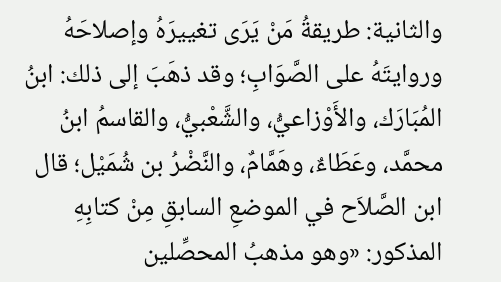والثانية: طريقةُ مَنْ يَرَى تغييرَهُ وإصلاحَهُ وروايتَهُ على الصَّوَابِ؛ وقد ذهَبَ إلى ذلك: ابنُ المُبَارَك، والأَوْزاعيُّ، والشَّعْبيُّ، والقاسمُ ابنُ محمَّد، وعَطَاءٌ، وهَمَّامٌ، والنَّضْرُ بن شُمَيْل؛ قال ابن الصَّلاَح في الموضعِ السابقِ مِنْ كتابِهِ المذكور: «وهو مذهبُ المحصِّلين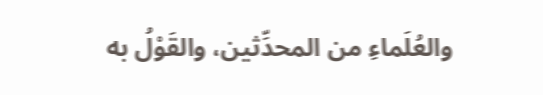والعُلَماءِ من المحدِّثين، والقَوْلُ به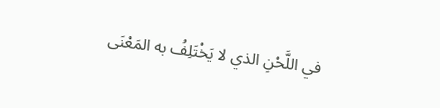في اللَّحْنِ الذي لا يَخْتَلِفُ به المَعْنَى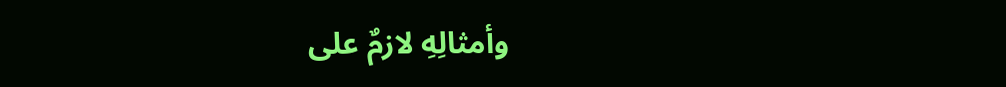وأمثالِهِ لازمٌ على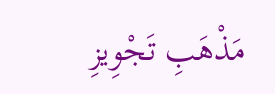مَذْهَبِ تَجْوِيزِ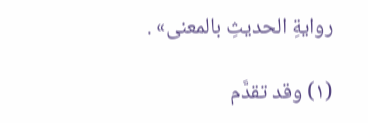روايةِ الحديثِ بالمعنى» .

(١) وقد تقدَّم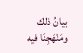بيانُ ذلك ومَنْهَجِنَا فيه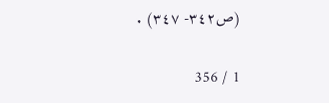(ص٣٤٢- ٣٤٧) .

1 / 356